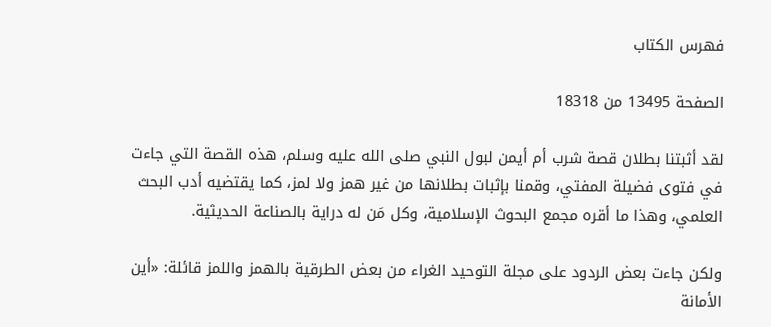فهرس الكتاب

الصفحة 13495 من 18318

لقد أثبتنا بطلان قصة شرب أم أيمن لبول النبي صلى الله عليه وسلم، هذه القصة التي جاءت في فتوى فضيلة المفتي، وقمنا بإثبات بطلانها من غير همز ولا لمز، كما يقتضيه أدب البحث العلمي، وهذا ما أقره مجمع البحوث الإسلامية، وكل مَن له دراية بالصناعة الحديثية.

ولكن جاءت بعض الردود على مجلة التوحيد الغراء من بعض الطرقية بالهمز واللمز قائلة: «أين الأمانة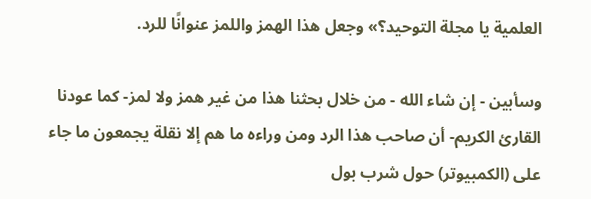العلمية يا مجلة التوحيد؟» وجعل هذا الهمز واللمز عنوانًا للرد.

وسأبين - إن شاء الله - من خلال بحثنا هذا من غير همز ولا لمز- كما عودنا القارئ الكريم- أن صاحب هذا الرد ومن وراءه ما هم إلا نقلة يجمعون ما جاء على (الكمبيوتر) حول شرب بول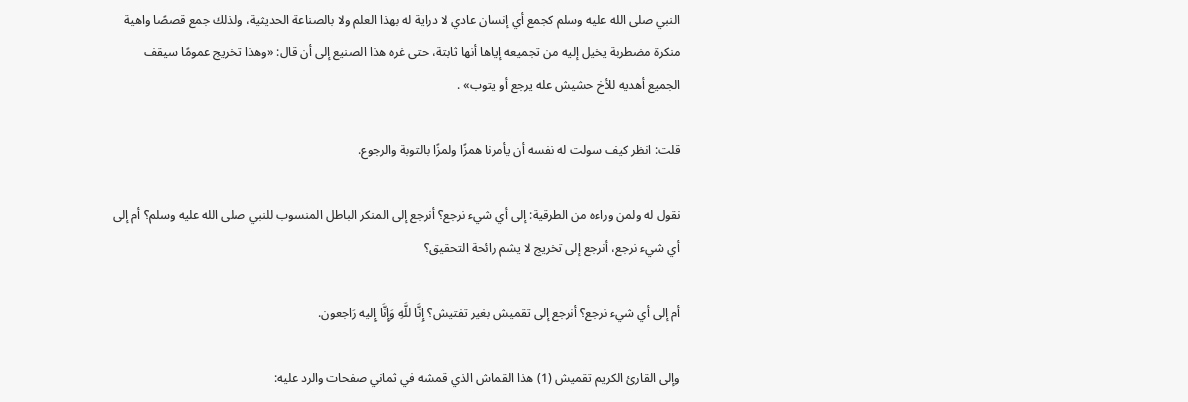النبي صلى الله عليه وسلم كجمع أي إنسان عادي لا دراية له بهذا العلم ولا بالصناعة الحديثية، ولذلك جمع قصصًا واهية منكرة مضطربة يخيل إليه من تجميعه إياها أنها ثابتة، حتى غره هذا الصنيع إلى أن قال: «وهذا تخريج عمومًا سيقف الجميع أهديه للأخ حشيش عله يرجع أو يتوب» .

قلت: انظر كيف سولت له نفسه أن يأمرنا همزًا ولمزًا بالتوبة والرجوع.

نقول له ولمن وراءه من الطرقية: إلى أي شيء نرجع؟ أنرجع إلى المنكر الباطل المنسوب للنبي صلى الله عليه وسلم؟ أم إلى أي شيء نرجع، أنرجع إلى تخريج لا يشم رائحة التحقيق؟

أم إلى أي شيء نرجع؟ أنرجع إلى تقميش بغير تفتيش؟ إِنَّا للَّهِ وَإِنَّا إِليه رَاجعون.

وإلى القارئ الكريم تقميش (1) هذا القماش الذي قمشه في ثماني صفحات والرد عليه: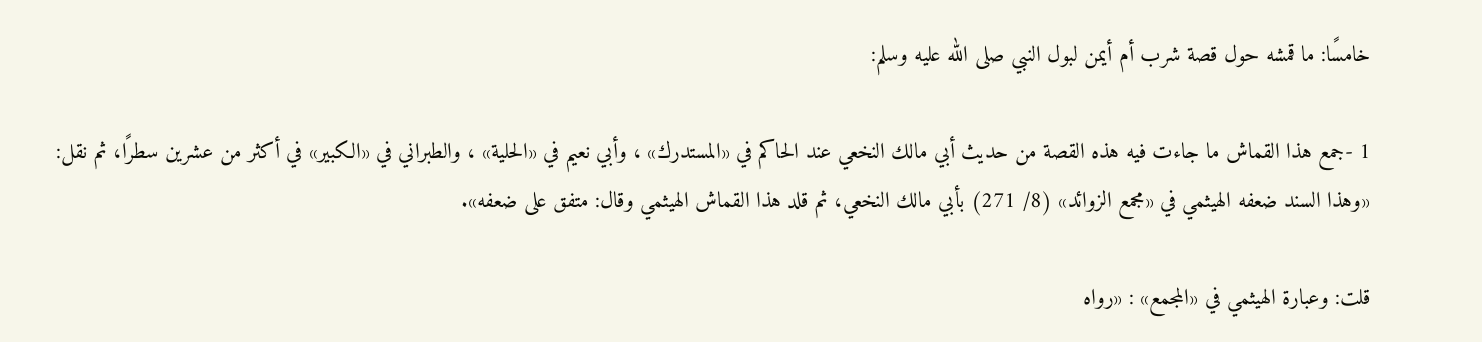خامسًا: ما قمشه حول قصة شرب أم أيمن لبول النبي صلى الله عليه وسلم:

1 -جمع هذا القماش ما جاءت فيه هذه القصة من حديث أبي مالك النخعي عند الحاكم في «المستدرك» ، وأبي نعيم في «الحلية» ، والطبراني في «الكبير» في أكثر من عشرين سطرًا، ثم نقل: «وهذا السند ضعفه الهيثمي في «مجمع الزوائد» (8/ 271) بأبي مالك النخعي، ثم قلد هذا القماش الهيثمي وقال: متفق على ضعفه».

قلت: وعبارة الهيثمي في «المجمع» : «رواه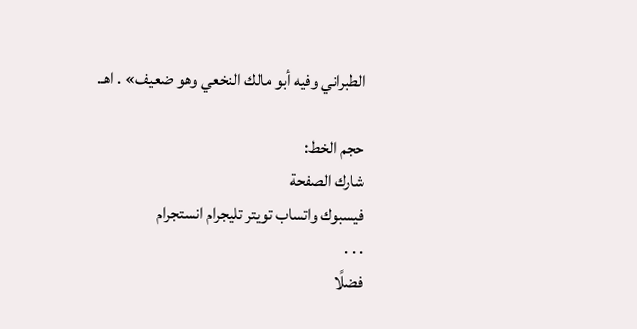الطبراني وفيه أبو مالك النخعي وهو ضعيف» . اهـ.

حجم الخط:
شارك الصفحة
فيسبوك واتساب تويتر تليجرام انستجرام
. . .
فضلًا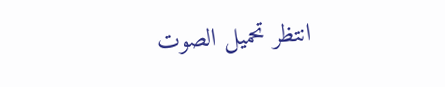انتظر تحميل الصوت